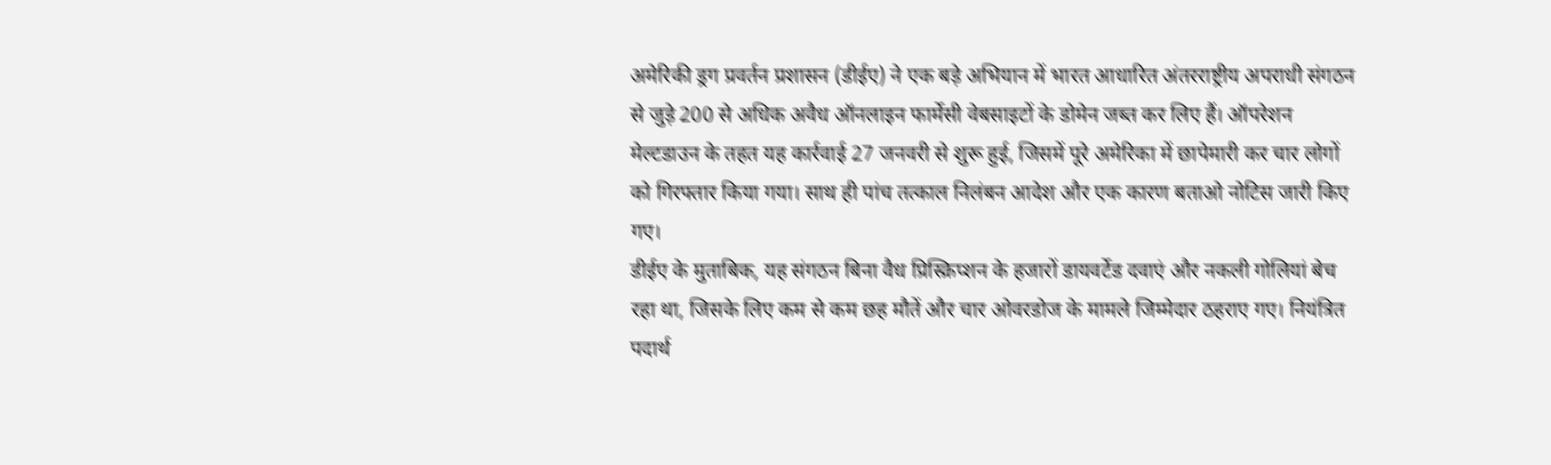अमेरिकी ड्रग प्रवर्तन प्रशासन (डीईए) ने एक बड़े अभियान में भारत आधारित अंतरराष्ट्रीय अपराधी संगठन से जुड़े 200 से अधिक अवैध ऑनलाइन फार्मेसी वेबसाइटों के डोमेन जब्त कर लिए हैं। ऑपरेशन मेल्टडाउन के तहत यह कार्रवाई 27 जनवरी से शुरू हुई, जिसमें पूरे अमेरिका में छापेमारी कर चार लोगों को गिरफ्तार किया गया। साथ ही पांच तत्काल निलंबन आदेश और एक कारण बताओ नोटिस जारी किए गए।
डीईए के मुताबिक, यह संगठन बिना वैध प्रिस्क्रिप्शन के हजारों डायवर्टेड दवाएं और नकली गोलियां बेच रहा था, जिसके लिए कम से कम छह मौतें और चार ओवरडोज के मामले जिम्मेदार ठहराए गए। नियंत्रित पदार्थ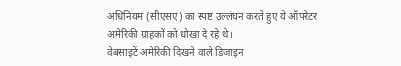अधिनियम (सीएसए) का स्पष्ट उल्लंघन करते हुए ये ऑपरेटर अमेरिकी ग्राहकों को धोखा दे रहे थे।
वेबसाइटें अमेरिकी दिखने वाले डिजाइन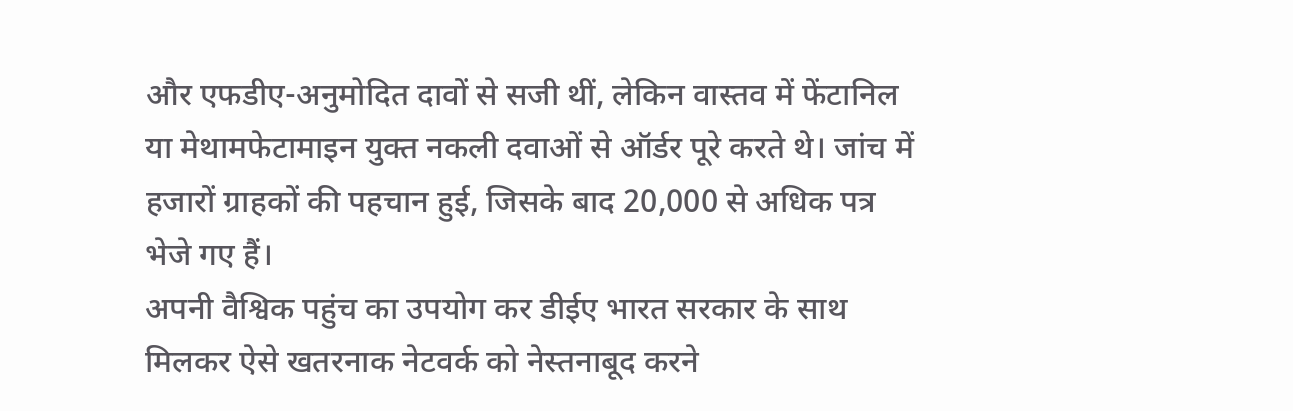और एफडीए-अनुमोदित दावों से सजी थीं, लेकिन वास्तव में फेंटानिल या मेथामफेटामाइन युक्त नकली दवाओं से ऑर्डर पूरे करते थे। जांच में हजारों ग्राहकों की पहचान हुई, जिसके बाद 20,000 से अधिक पत्र भेजे गए हैं।
अपनी वैश्विक पहुंच का उपयोग कर डीईए भारत सरकार के साथ मिलकर ऐसे खतरनाक नेटवर्क को नेस्तनाबूद करने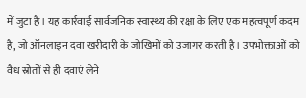में जुटा है। यह कार्रवाई सार्वजनिक स्वास्थ्य की रक्षा के लिए एक महत्वपूर्ण कदम है, जो ऑनलाइन दवा खरीदारी के जोखिमों को उजागर करती है। उपभोक्ताओं को वैध स्रोतों से ही दवाएं लेने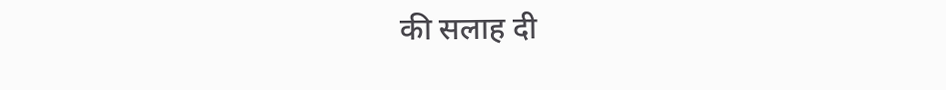की सलाह दी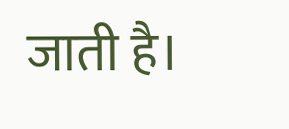जाती है।